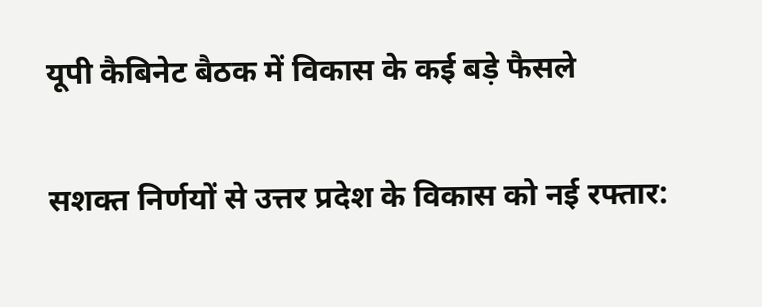यूपी कैबिनेट बैठक में विकास के कई बड़े फैसले

सशक्त निर्णयों से उत्तर प्रदेश के विकास को नई रफ्तार: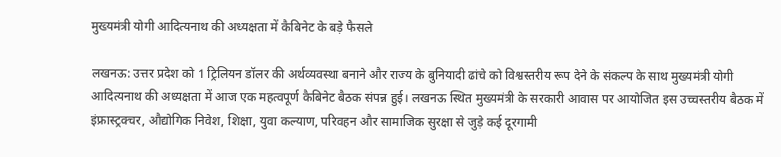मुख्यमंत्री योगी आदित्यनाथ की अध्यक्षता में कैबिनेट के बड़े फैसले

लखनऊ: उत्तर प्रदेश को 1 ट्रिलियन डॉलर की अर्थव्यवस्था बनाने और राज्य के बुनियादी ढांचे को विश्वस्तरीय रूप देने के संकल्प के साथ मुख्यमंत्री योगी आदित्यनाथ की अध्यक्षता में आज एक महत्वपूर्ण कैबिनेट बैठक संपन्न हुई। लखनऊ स्थित मुख्यमंत्री के सरकारी आवास पर आयोजित इस उच्चस्तरीय बैठक में इंफ्रास्ट्रक्चर, औद्योगिक निवेश, शिक्षा, युवा कल्याण, परिवहन और सामाजिक सुरक्षा से जुड़े कई दूरगामी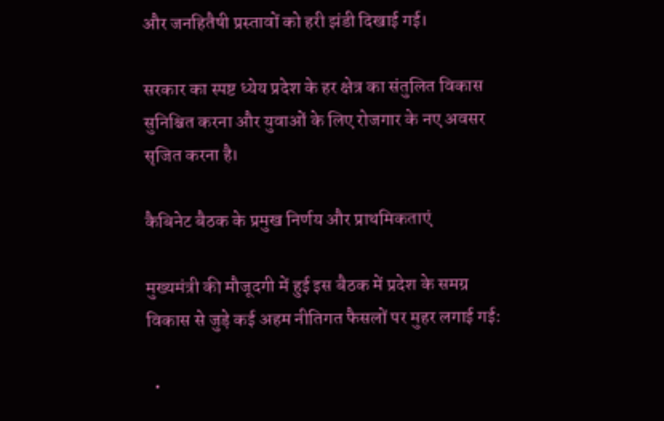और जनहितैषी प्रस्तावों को हरी झंडी दिखाई गई।

सरकार का स्पष्ट ध्येय प्रदेश के हर क्षेत्र का संतुलित विकास सुनिश्चित करना और युवाओं के लिए रोजगार के नए अवसर सृजित करना है।

कैबिनेट बैठक के प्रमुख निर्णय और प्राथमिकताएं

मुख्यमंत्री की मौजूदगी में हुई इस बैठक में प्रदेश के समग्र विकास से जुड़े कई अहम नीतिगत फैसलों पर मुहर लगाई गई:

  •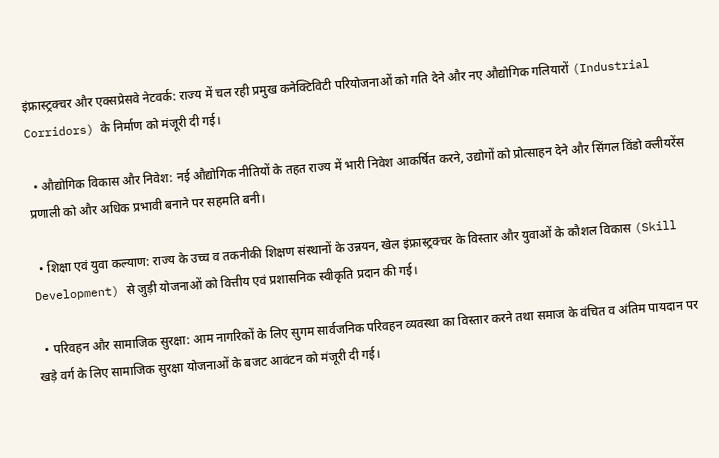इंफ्रास्ट्रक्चर और एक्सप्रेसवे नेटवर्क: राज्य में चल रही प्रमुख कनेक्टिविटी परियोजनाओं को गति देने और नए औद्योगिक गलियारों (Industrial Corridors) के निर्माण को मंजूरी दी गई।

  • औद्योगिक विकास और निवेश: नई औद्योगिक नीतियों के तहत राज्य में भारी निवेश आकर्षित करने, उद्योगों को प्रोत्साहन देने और सिंगल विंडो क्लीयरेंस प्रणाली को और अधिक प्रभावी बनाने पर सहमति बनी।

  • शिक्षा एवं युवा कल्याण: राज्य के उच्च व तकनीकी शिक्षण संस्थानों के उन्नयन, खेल इंफ्रास्ट्रक्चर के विस्तार और युवाओं के कौशल विकास (Skill Development) से जुड़ी योजनाओं को वित्तीय एवं प्रशासनिक स्वीकृति प्रदान की गई।

  • परिवहन और सामाजिक सुरक्षा: आम नागरिकों के लिए सुगम सार्वजनिक परिवहन व्यवस्था का विस्तार करने तथा समाज के वंचित व अंतिम पायदान पर खड़े वर्ग के लिए सामाजिक सुरक्षा योजनाओं के बजट आवंटन को मंजूरी दी गई।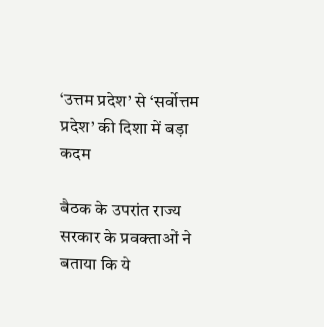‘उत्तम प्रदेश’ से ‘सर्वोत्तम प्रदेश’ की दिशा में बड़ा कदम

बैठक के उपरांत राज्य सरकार के प्रवक्ताओं ने बताया कि ये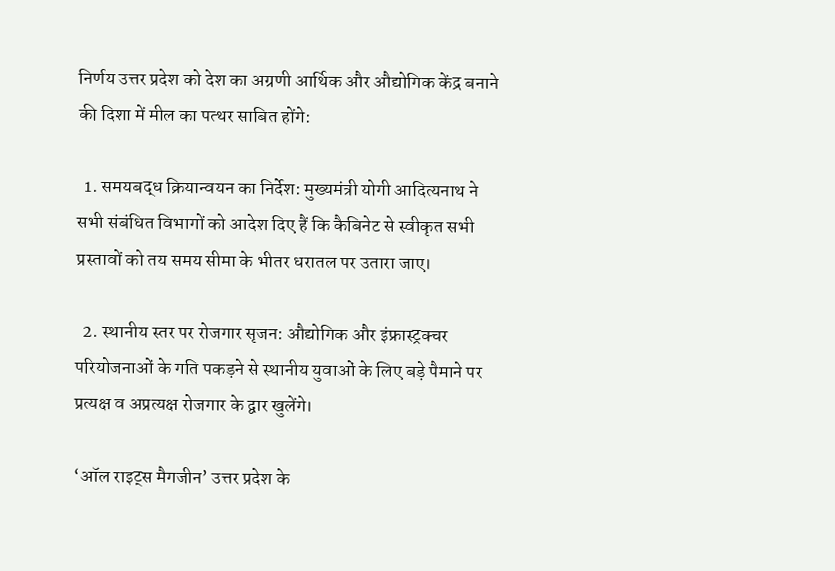निर्णय उत्तर प्रदेश को देश का अग्रणी आर्थिक और औद्योगिक केंद्र बनाने की दिशा में मील का पत्थर साबित होंगे:

  1. समयबद्ध क्रियान्वयन का निर्देश: मुख्यमंत्री योगी आदित्यनाथ ने सभी संबंधित विभागों को आदेश दिए हैं कि कैबिनेट से स्वीकृत सभी प्रस्तावों को तय समय सीमा के भीतर धरातल पर उतारा जाए।

  2. स्थानीय स्तर पर रोजगार सृजन: औद्योगिक और इंफ्रास्ट्रक्चर परियोजनाओं के गति पकड़ने से स्थानीय युवाओं के लिए बड़े पैमाने पर प्रत्यक्ष व अप्रत्यक्ष रोजगार के द्वार खुलेंगे।

‘ऑल राइट्स मैगजीन’ उत्तर प्रदेश के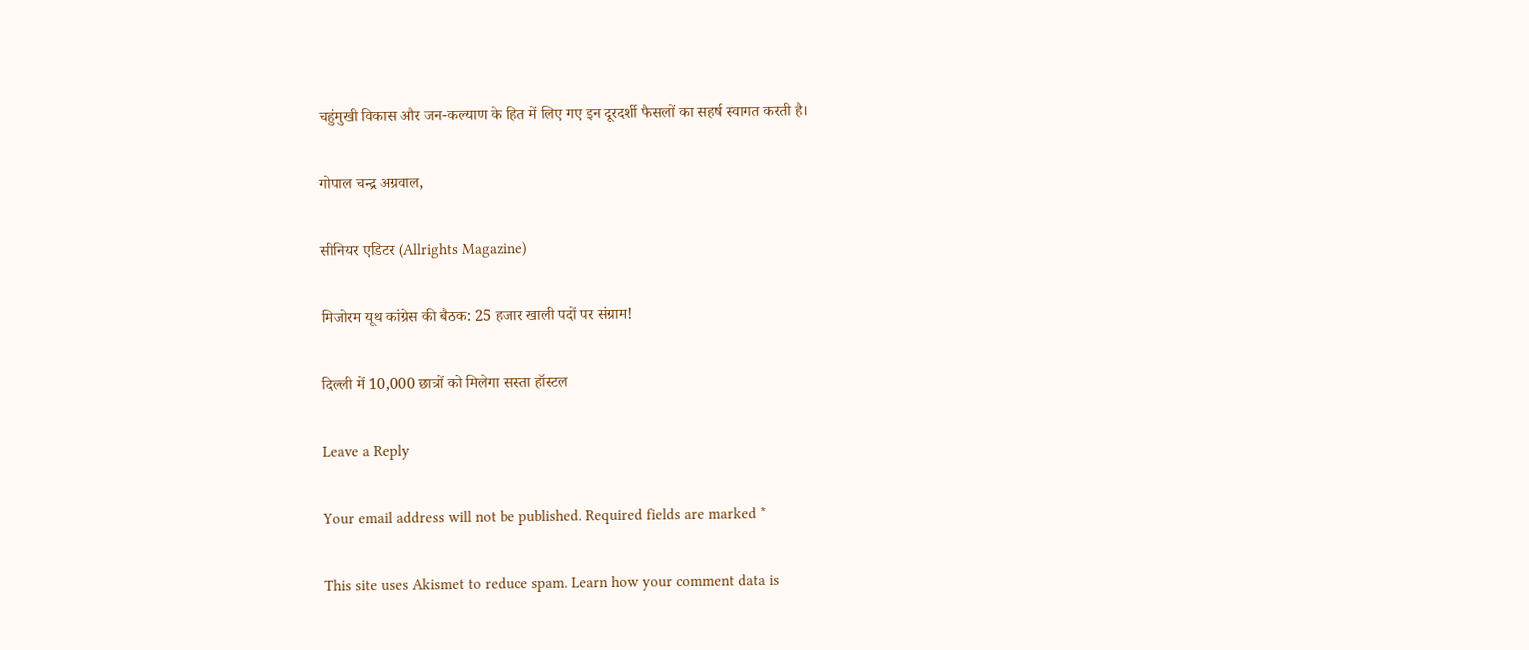चहुंमुखी विकास और जन-कल्याण के हित में लिए गए इन दूरदर्शी फैसलों का सहर्ष स्वागत करती है।

गोपाल चन्द्र अग्रवाल,

सीनियर एडिटर (Allrights Magazine)

मिजोरम यूथ कांग्रेस की बैठक: 25 हजार खाली पदों पर संग्राम!

दिल्ली में 10,000 छात्रों को मिलेगा सस्ता हॉस्टल

Leave a Reply

Your email address will not be published. Required fields are marked *

This site uses Akismet to reduce spam. Learn how your comment data is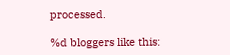processed.

%d bloggers like this: